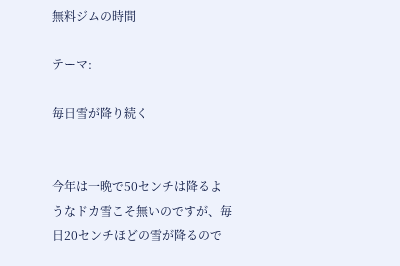無料ジムの時間

テーマ:

毎日雪が降り続く


今年は一晩で50センチは降るようなドカ雪こそ無いのですが、毎日20センチほどの雪が降るので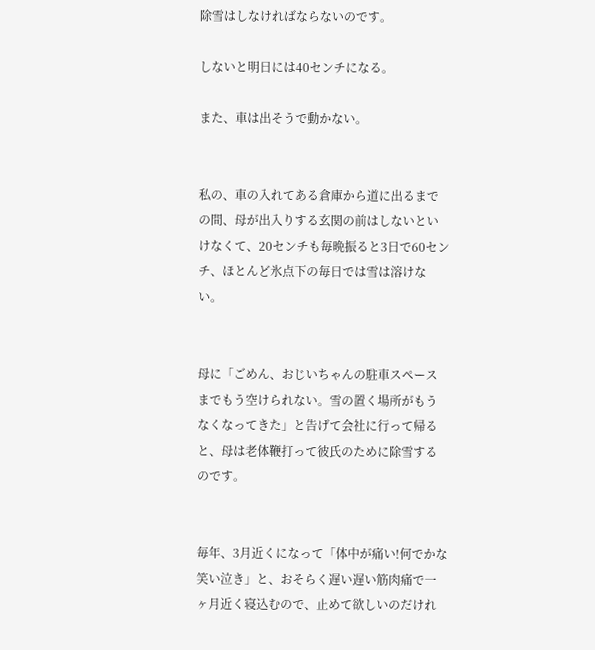除雪はしなければならないのです。

しないと明日には40センチになる。

また、車は出そうで動かない。


私の、車の入れてある倉庫から道に出るまでの間、母が出入りする玄関の前はしないといけなくて、20センチも毎晩振ると3日で60センチ、ほとんど氷点下の毎日では雪は溶けない。


母に「ごめん、おじいちゃんの駐車スペースまでもう空けられない。雪の置く場所がもうなくなってきた」と告げて会社に行って帰ると、母は老体鞭打って彼氏のために除雪するのです。


毎年、3月近くになって「体中が痛い!何でかな笑い泣き」と、おそらく遅い遅い筋肉痛で一ヶ月近く寝込むので、止めて欲しいのだけれ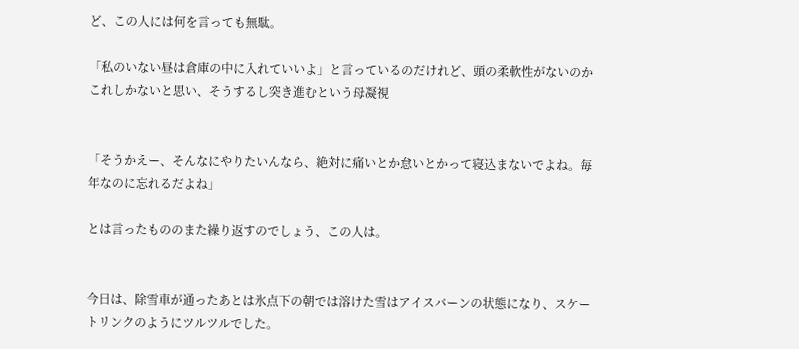ど、この人には何を言っても無駄。

「私のいない昼は倉庫の中に入れていいよ」と言っているのだけれど、頭の柔軟性がないのかこれしかないと思い、そうするし突き進むという母凝視


「そうかえー、そんなにやりたいんなら、絶対に痛いとか怠いとかって寝込まないでよね。毎年なのに忘れるだよね」

とは言ったもののまた繰り返すのでしょう、この人は。


今日は、除雪車が通ったあとは氷点下の朝では溶けた雪はアイスバーンの状態になり、スケートリンクのようにツルツルでした。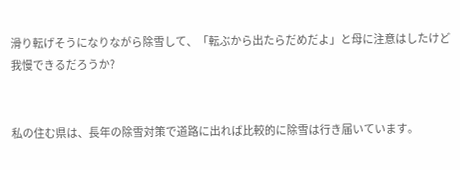滑り転げそうになりながら除雪して、「転ぶから出たらだめだよ」と母に注意はしたけど我慢できるだろうか?


私の住む県は、長年の除雪対策で道路に出れば比較的に除雪は行き届いています。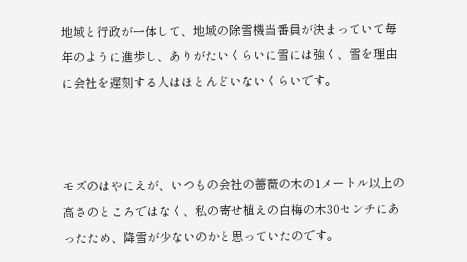地域と行政が一体して、地域の除雪機当番員が決まっていて毎年のように進歩し、ありがたいくらいに雪には強く、雪を理由に会社を遅刻する人はほとんどいないくらいです。



モズのはやにえが、いつもの会社の薔薇の木の1メートル以上の高さのところではなく、私の寄せ植えの白梅の木30センチにあったため、降雪が少ないのかと思っていたのです。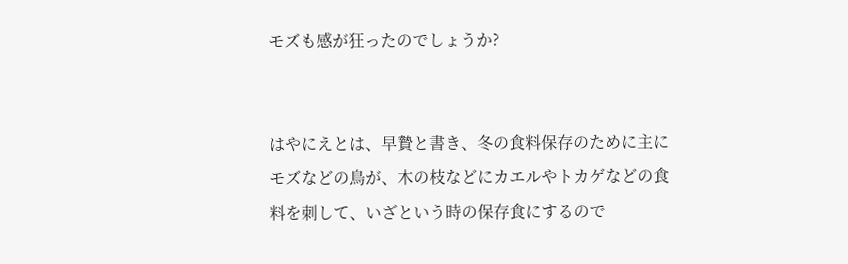モズも感が狂ったのでしょうか?


はやにえとは、早贄と書き、冬の食料保存のために主にモズなどの鳥が、木の枝などにカエルやトカゲなどの食料を刺して、いざという時の保存食にするので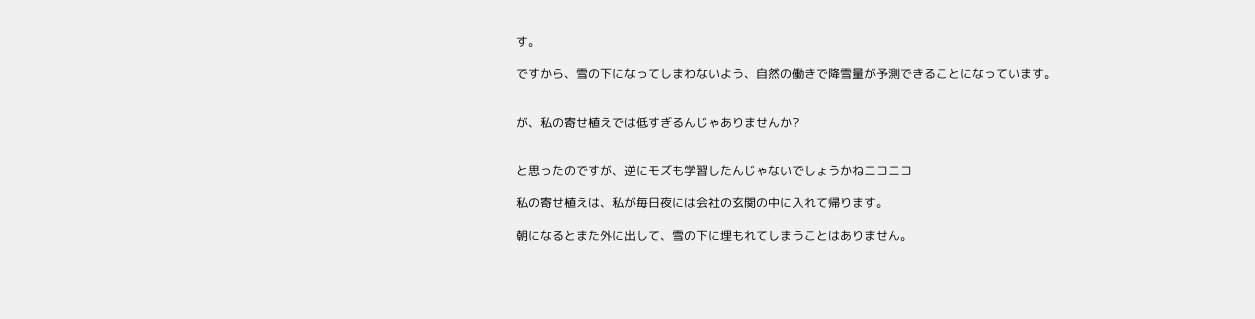す。

ですから、雪の下になってしまわないよう、自然の働きで降雪量が予測できることになっています。


が、私の寄せ植えでは低すぎるんじゃありませんか?


と思ったのですが、逆にモズも学習したんじゃないでしょうかねニコニコ

私の寄せ植えは、私が毎日夜には会社の玄関の中に入れて帰ります。

朝になるとまた外に出して、雪の下に埋もれてしまうことはありません。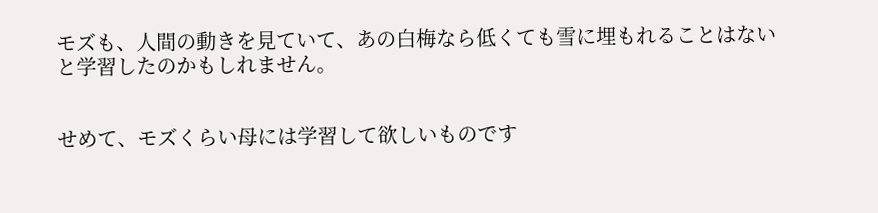モズも、人間の動きを見ていて、あの白梅なら低くても雪に埋もれることはないと学習したのかもしれません。


せめて、モズくらい母には学習して欲しいものです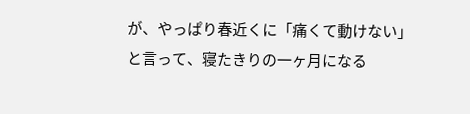が、やっぱり春近くに「痛くて動けない」と言って、寝たきりの一ヶ月になる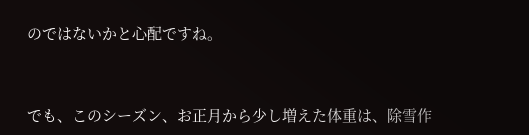のではないかと心配ですね。


でも、このシーズン、お正月から少し増えた体重は、除雪作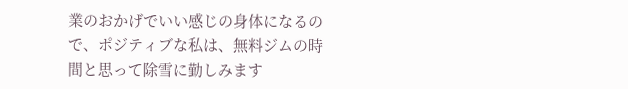業のおかげでいい感じの身体になるので、ポジティブな私は、無料ジムの時間と思って除雪に勤しみます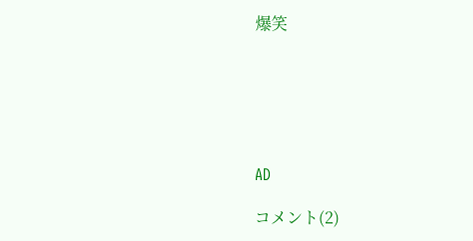爆笑






AD

コメント(2)